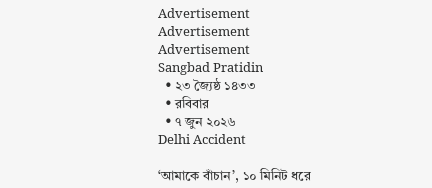Advertisement
Advertisement
Advertisement
Sangbad Pratidin
  • ২৩ জ্যৈষ্ঠ ১৪৩৩
  • রবিবার
  • ৭ জুন ২০২৬
Delhi Accident

‘আমাকে বাঁচান’, ১০ মিনিট ধরে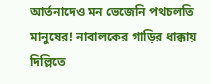আর্তনাদেও মন ভেজেনি পথচলতি মানুষের! নাবালকের গাড়ির ধাক্কায় দিল্লিতে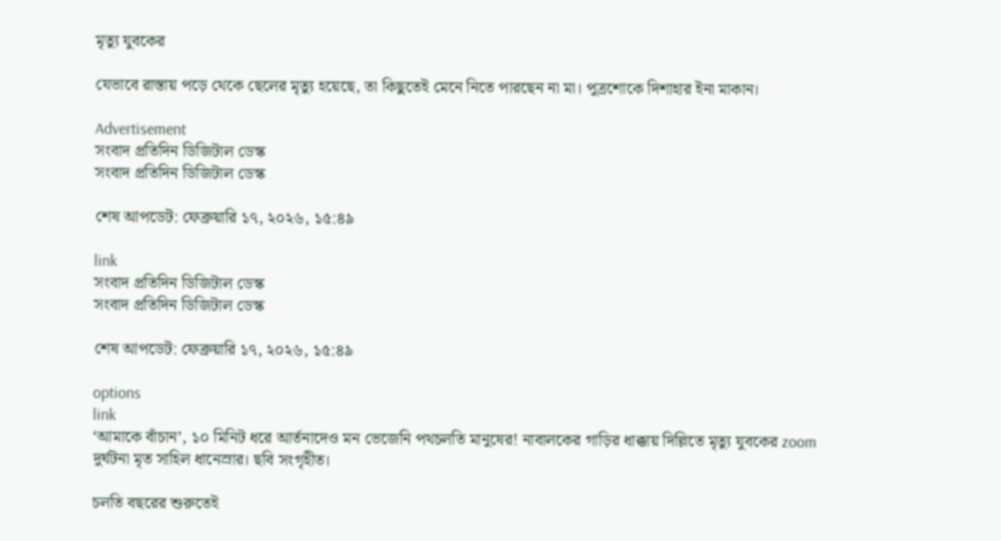মৃত্যু যুবকের

যেভাবে রাস্তায় পড়ে থেকে ছেলের মৃত্যু হয়েছে, তা কিছুতেই মেনে নিতে পারছেন না মা। পুত্রশোকে দিশাহার ইনা মাকান।

Advertisement
সংবাদ প্রতিদিন ডিজিটাল ডেস্ক
সংবাদ প্রতিদিন ডিজিটাল ডেস্ক

শেষ আপডেট: ফেব্রুয়ারি ১৭, ২০২৬, ১৫:৪৯

link
সংবাদ প্রতিদিন ডিজিটাল ডেস্ক
সংবাদ প্রতিদিন ডিজিটাল ডেস্ক

শেষ আপডেট: ফেব্রুয়ারি ১৭, ২০২৬, ১৫:৪৯

options
link
‘আমাকে বাঁচান’, ১০ মিনিট ধরে আর্তনাদেও মন ভেজেনি পথচলতি মানুষের! নাবালকের গাড়ির ধাক্কায় দিল্লিতে মৃত্যু যুবকের zoom
দুর্ঘটনা মৃত সাহিল ধানেস্রার। ছবি সংগৃহীত।

চলতি বছরের শুরুতেই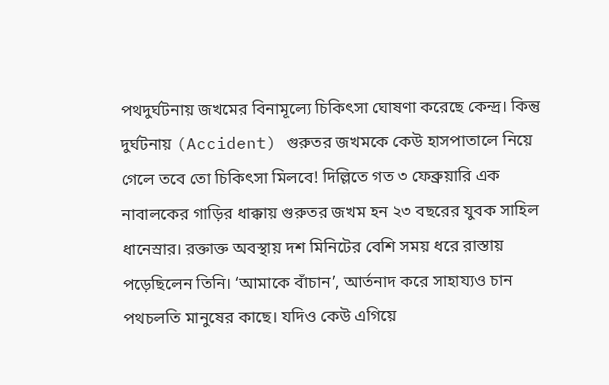পথদুর্ঘটনায় জখমের বিনামূল্যে চিকিৎসা ঘোষণা করেছে কেন্দ্র। কিন্তু দুর্ঘটনায় (Accident) গুরুতর জখমকে কেউ হাসপাতালে নিয়ে গেলে তবে তো চিকিৎসা মিলবে! দিল্লিতে গত ৩ ফেব্রুয়ারি এক নাবালকের গাড়ির ধাক্কায় গুরুতর জখম হন ২৩ বছরের যুবক সাহিল ধানেস্রার। রক্তাক্ত অবস্থায় দশ মিনিটের বেশি সময় ধরে রাস্তায় পড়েছিলেন তিনি। ‘আমাকে বাঁচান’, আর্তনাদ করে সাহায্যও চান পথচলতি মানুষের কাছে। যদিও কেউ এগিয়ে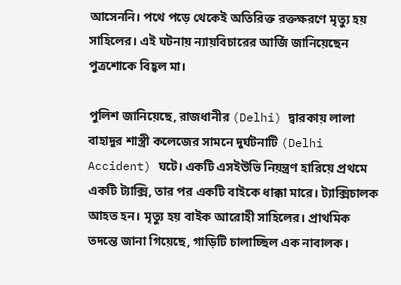আসেননি। পথে পড়ে থেকেই অতিরিক্ত রক্তক্ষরণে মৃত্যু হয় সাহিলের। এই ঘটনায় ন্যায়বিচারের আর্জি জানিয়েছেন পুত্রশোকে বিহ্বল মা।

পুলিশ জানিয়েছে, রাজধানীর (Delhi) দ্বারকায় লালা বাহাদুর শাস্ত্রী কলেজের সামনে দুর্ঘটনাটি (Delhi Accident) ঘটে। একটি এসইউভি নিয়ন্ত্রণ হারিয়ে প্রথমে একটি ট্যাক্সি, তার পর একটি বাইকে ধাক্কা মারে। ট্যাক্সিচালক আহত হন। মৃত্যু হয় বাইক আরোহী সাহিলের। প্রাথমিক তদন্তে জানা গিয়েছে, গাড়িটি চালাচ্ছিল এক নাবালক।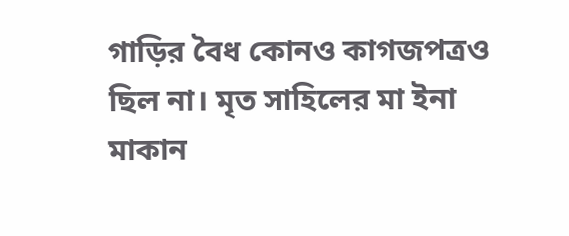গাড়ির বৈধ কোনও কাগজপত্রও ছিল না। মৃত সাহিলের মা ইনা মাকান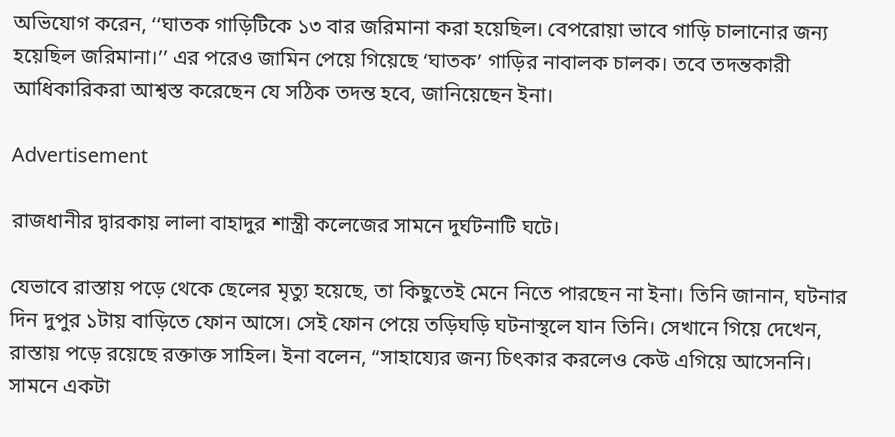অভিযোগ করেন, ‘‘ঘাতক গাড়িটিকে ১৩ বার জরিমানা করা হয়েছিল। বেপরোয়া ভাবে গাড়ি চালানোর জন্য হয়েছিল জরিমানা।’’ এর পরেও জামিন পেয়ে গিয়েছে ‘ঘাতক’ গাড়ির নাবালক চালক। তবে তদন্তকারী আধিকারিকরা আশ্বস্ত করেছেন যে সঠিক তদন্ত হবে, জানিয়েছেন ইনা।

Advertisement

রাজধানীর দ্বারকায় লালা বাহাদুর শাস্ত্রী কলেজের সামনে দুর্ঘটনাটি ঘটে।

যেভাবে রাস্তায় পড়ে থেকে ছেলের মৃত্যু হয়েছে, তা কিছুতেই মেনে নিতে পারছেন না ইনা। তিনি জানান, ঘটনার দিন দুপুর ১টায় বাড়িতে ফোন আসে। সেই ফোন পেয়ে তড়িঘড়ি ঘটনাস্থলে যান তিনি। সেখানে গিয়ে দেখেন, রাস্তায় পড়ে রয়েছে রক্তাক্ত সাহিল। ইনা বলেন, “সাহায্যের জন্য চিৎকার করলেও কেউ এগিয়ে আসেননি। সামনে একটা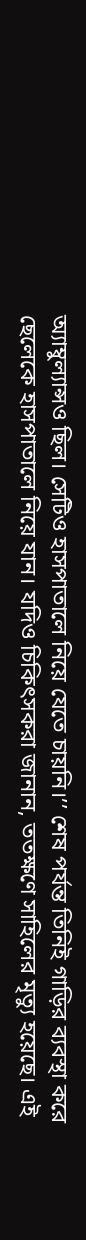অ্যাম্বুল্যান্সও ছিল। সেটিও হাসপাতালে নিয়ে যেতে চায়নি।’’ শেষ পর্যন্ত তিনিই গাড়ির ব্যবস্থা করে ছেলেকে হাসপাতালে নিয়ে যান। যদিও চিকিৎসকরা জানান, ততক্ষণে সাহিলের মৃত্যু হয়েছে। এই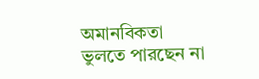অমানবিকতা ভুলতে পারছেন না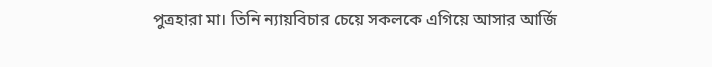পুত্রহারা মা। তিনি ন্যায়বিচার চেয়ে সকলকে এগিয়ে আসার আর্জি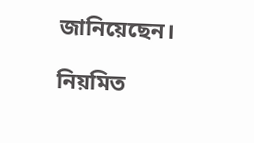জানিয়েছেন।

নিয়মিত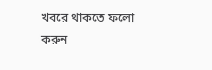খবরে থাকতে ফলো করুন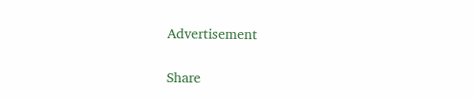Advertisement

Share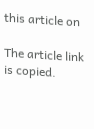this article on

The article link is copied.